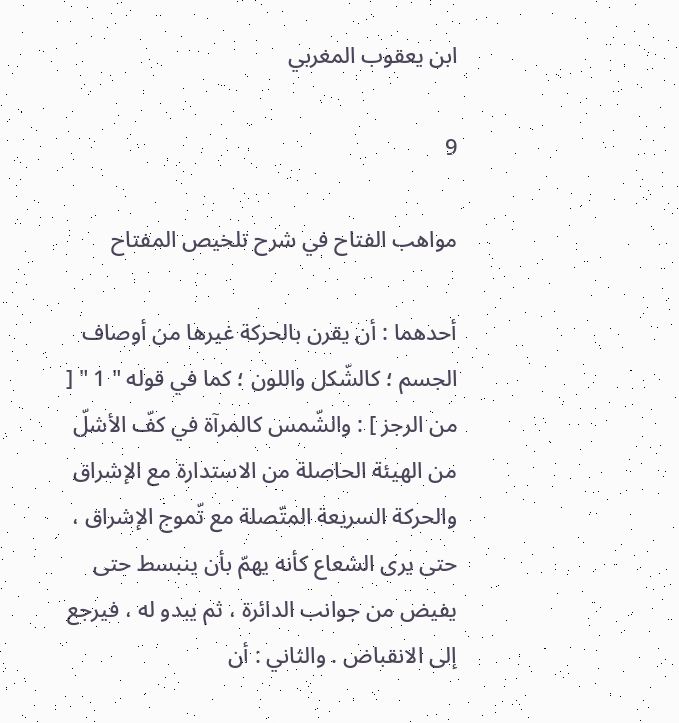ابن يعقوب المغربي

9

مواهب الفتاح في شرح تلخيص المفتاح

أحدهما : أن يقرن بالحركة غيرها من أوصاف الجسم ؛ كالشّكل واللون ؛ كما في قوله " 1 " [ من الرجز ] : والشّمس كالمرآة في كفّ الأشلّ من الهيئة الحاصلة من الاستدارة مع الإشراق والحركة السريعة المتّصلة مع تّموج الإشراق ، حتى يرى الشعاع كأنه يهمّ بأن ينبسط حتى يفيض من جوانب الدائرة ، ثم يبدو له ، فيرجع إلى الانقباض . والثاني : أن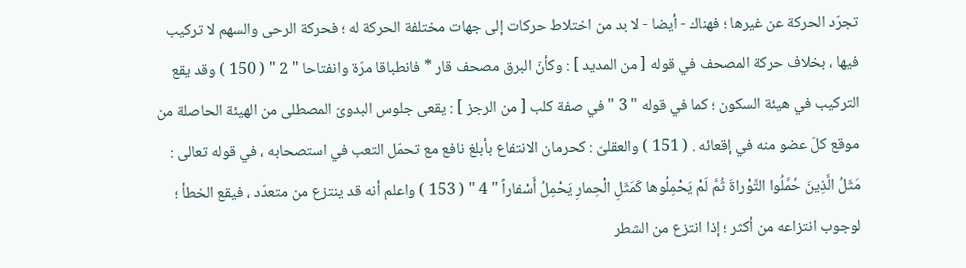تجرّد الحركة عن غيرها ؛ فهناك - أيضا - لا بد من اختلاط حركات إلى جهات مختلفة الحركة له ؛ فحركة الرحى والسهم لا تركيب فيها ، بخلاف حركة المصحف في قوله [ من المديد ] : وكأنّ البرق مصحف قار * فانطباقا مرّة وانفتاحا " 2 " ( 150 ) وقد يقع التركيب في هيئة السكون ؛ كما في قوله " 3 " في صفة كلب [ من الرجز ] : يقعى جلوس البدوىّ المصطلى من الهيئة الحاصلة من موقع كلّ عضو منه في إقعائه . ( 151 ) والعقلىّ : كحرمان الانتفاع بأبلغ نافع مع تحمّل التعب في استصحابه ، في قوله تعالى : مَثَلُ الَّذِينَ حُمِّلُوا التَّوْراةَ ثُمَّ لَمْ يَحْمِلُوها كَمَثَلِ الْحِمارِ يَحْمِلُ أَسْفاراً " 4 " ( 153 ) واعلم أنه قد ينتزع من متعدّد ، فيقع الخطأ ؛ لوجوب انتزاعه من أكثر ؛ إذا انتزع من الشطر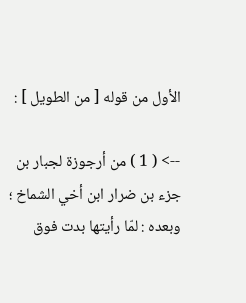الأول من قوله [ من الطويل ] :

--> ( 1 ) من أرجوزة لجبار بن جزء بن ضرار ابن أخي الشماخ ؛ وبعده : لمّا رأيتها بدت فوق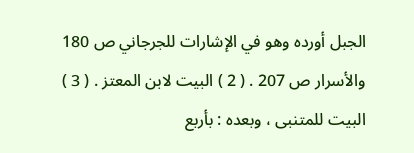الجبل أورده وهو في الإشارات للجرجاني ص 180 والأسرار ص 207 . ( 2 ) البيت لابن المعتز . ( 3 ) البيت للمتنبى ، وبعده : بأربع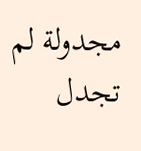مجدولة لم تجدل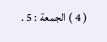( 4 ) الجمعة : 5 .